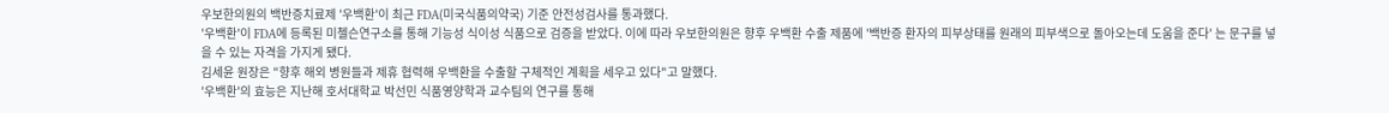우보한의원의 백반증치료제 '우백환'이 최근 FDA(미국식품의약국) 기준 안전성검사를 통과했다.
'우백환'이 FDA에 등록된 미첼슨연구소를 통해 기능성 식이성 식품으로 검증을 받았다. 이에 따라 우보한의원은 향후 우백환 수출 제품에 '백반증 환자의 피부상태를 원래의 피부색으로 돌아오는데 도움을 준다' 는 문구를 넣을 수 있는 자격을 가지게 됐다.
김세윤 원장은 "향후 해외 병원들과 제휴 협력해 우백환을 수출할 구체적인 계획을 세우고 있다"고 말했다.
'우백환'의 효능은 지난해 호서대학교 박선민 식품영양학과 교수팀의 연구를 통해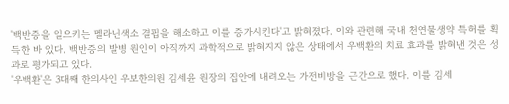'백반증을 일으키는 멜라닌색소 결핍을 해소하고 이를 증가시킨다'고 밝혀졌다. 이와 관련해 국내 천연물생약 특허를 획득한 바 있다. 백반증의 발병 원인이 아직까지 과학적으로 밝혀지지 않은 상태에서 우백환의 치료 효과를 밝혀낸 것은 성과로 평가되고 있다.
'우백환'은 3대째 한의사인 우보한의원 김세윤 원장의 집안에 내려오는 가전비방을 근간으로 했다. 이를 김세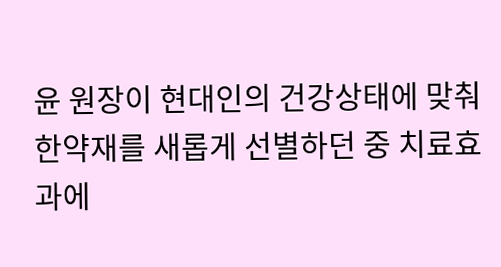윤 원장이 현대인의 건강상태에 맞춰 한약재를 새롭게 선별하던 중 치료효과에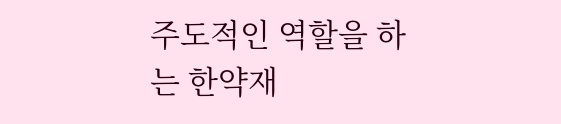주도적인 역할을 하는 한약재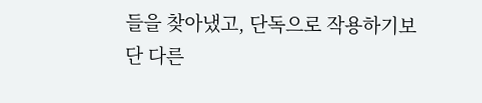들을 찾아냈고, 단독으로 작용하기보단 다른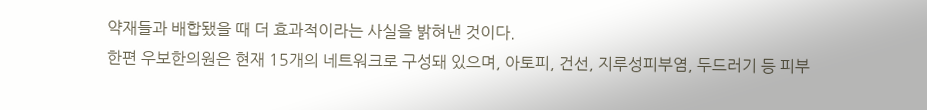약재들과 배합됐을 때 더 효과적이라는 사실을 밝혀낸 것이다.
한편 우보한의원은 현재 15개의 네트워크로 구성돼 있으며, 아토피, 건선, 지루성피부염, 두드러기 등 피부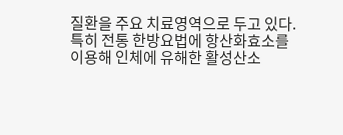질환을 주요 치료영역으로 두고 있다. 특히 전통 한방요법에 항산화효소를 이용해 인체에 유해한 활성산소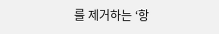를 제거하는 ‘항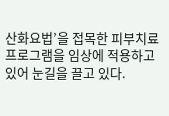산화요법’을 접목한 피부치료프로그램을 임상에 적용하고 있어 눈길을 끌고 있다.